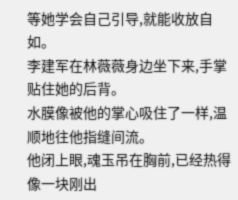等她学会自己引导,就能收放自如。
李建军在林薇薇身边坐下来,手掌贴住她的后背。
水膜像被他的掌心吸住了一样,温顺地往他指缝间流。
他闭上眼,魂玉吊在胸前,已经热得像一块刚出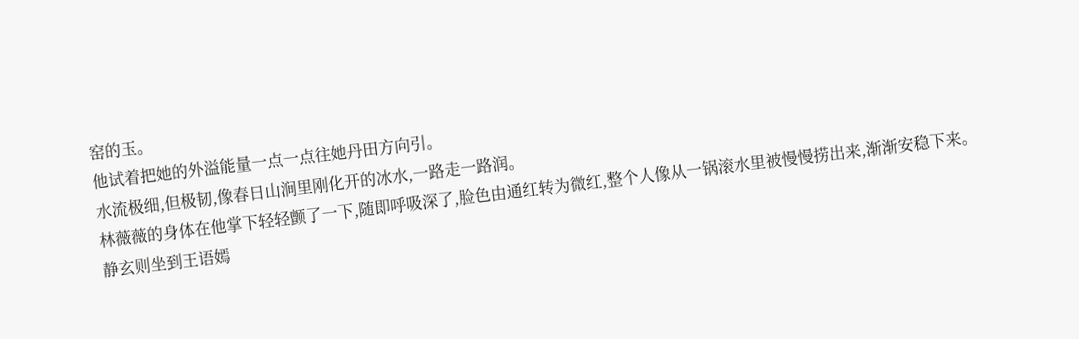窑的玉。
他试着把她的外溢能量一点一点往她丹田方向引。
水流极细,但极韧,像春日山涧里刚化开的冰水,一路走一路润。
林薇薇的身体在他掌下轻轻颤了一下,随即呼吸深了,脸色由通红转为微红,整个人像从一锅滚水里被慢慢捞出来,渐渐安稳下来。
静玄则坐到王语嫣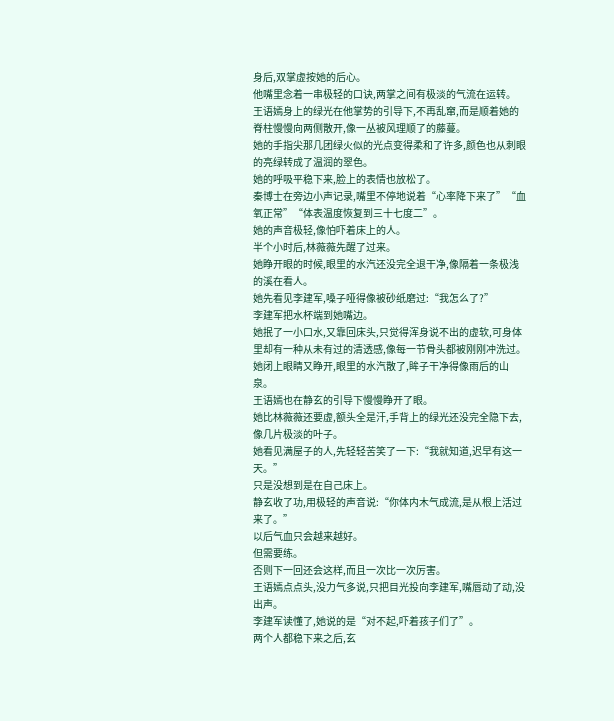身后,双掌虚按她的后心。
他嘴里念着一串极轻的口诀,两掌之间有极淡的气流在运转。
王语嫣身上的绿光在他掌势的引导下,不再乱窜,而是顺着她的脊柱慢慢向两侧散开,像一丛被风理顺了的藤蔓。
她的手指尖那几团绿火似的光点变得柔和了许多,颜色也从刺眼的亮绿转成了温润的翠色。
她的呼吸平稳下来,脸上的表情也放松了。
秦博士在旁边小声记录,嘴里不停地说着“心率降下来了”“血氧正常”“体表温度恢复到三十七度二”。
她的声音极轻,像怕吓着床上的人。
半个小时后,林薇薇先醒了过来。
她睁开眼的时候,眼里的水汽还没完全退干净,像隔着一条极浅的溪在看人。
她先看见李建军,嗓子哑得像被砂纸磨过:“我怎么了?”
李建军把水杯端到她嘴边。
她抿了一小口水,又靠回床头,只觉得浑身说不出的虚软,可身体里却有一种从未有过的清透感,像每一节骨头都被刚刚冲洗过。
她闭上眼睛又睁开,眼里的水汽散了,眸子干净得像雨后的山泉。
王语嫣也在静玄的引导下慢慢睁开了眼。
她比林薇薇还要虚,额头全是汗,手背上的绿光还没完全隐下去,像几片极淡的叶子。
她看见满屋子的人,先轻轻苦笑了一下:“我就知道,迟早有这一天。”
只是没想到是在自己床上。
静玄收了功,用极轻的声音说:“你体内木气成流,是从根上活过来了。”
以后气血只会越来越好。
但需要练。
否则下一回还会这样,而且一次比一次厉害。
王语嫣点点头,没力气多说,只把目光投向李建军,嘴唇动了动,没出声。
李建军读懂了,她说的是“对不起,吓着孩子们了”。
两个人都稳下来之后,玄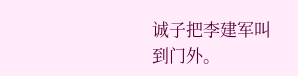诚子把李建军叫到门外。